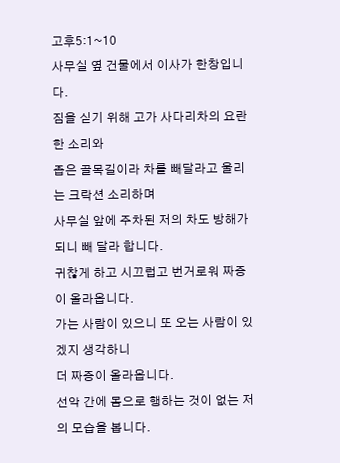고후5:1~10
사무실 옆 건물에서 이사가 한창입니다.
짐을 싣기 위해 고가 사다리차의 요란한 소리와
좁은 골목길이라 차를 빼달라고 울리는 크락션 소리하며
사무실 앞에 주차된 저의 차도 방해가 되니 빼 달라 합니다.
귀찮게 하고 시끄럽고 번거로워 짜증이 올라옵니다.
가는 사람이 있으니 또 오는 사람이 있겠지 생각하니
더 짜증이 올라옵니다.
선악 간에 몸으로 행하는 것이 없는 저의 모습을 봅니다.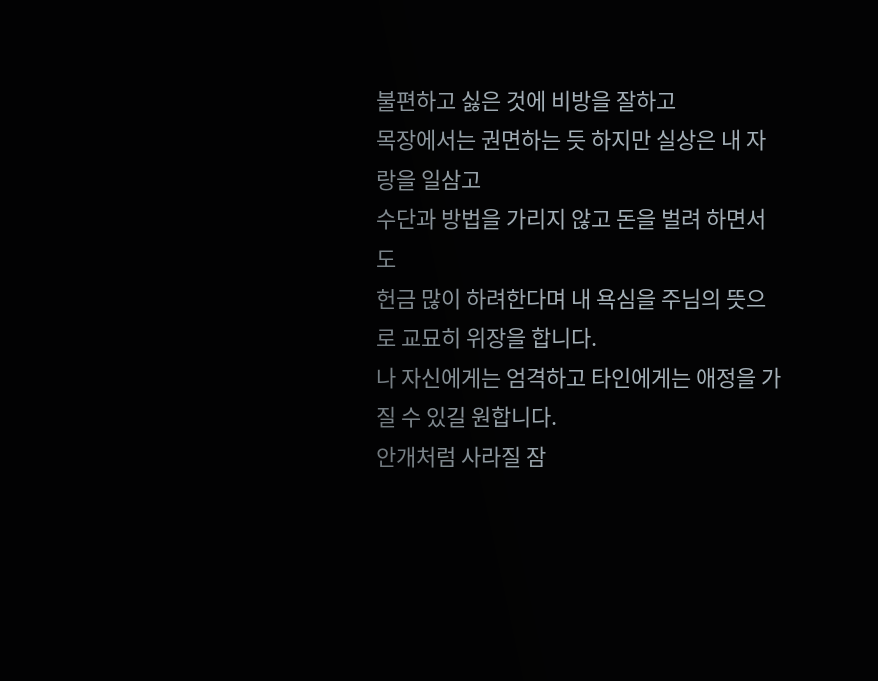불편하고 싫은 것에 비방을 잘하고
목장에서는 권면하는 듯 하지만 실상은 내 자랑을 일삼고
수단과 방법을 가리지 않고 돈을 벌려 하면서도
헌금 많이 하려한다며 내 욕심을 주님의 뜻으로 교묘히 위장을 합니다.
나 자신에게는 엄격하고 타인에게는 애정을 가질 수 있길 원합니다.
안개처럼 사라질 잠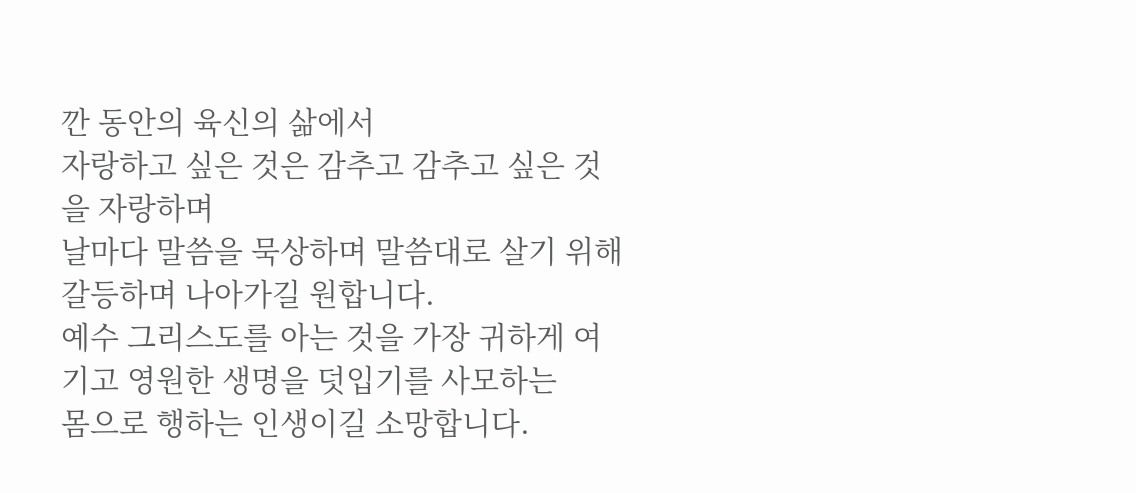깐 동안의 육신의 삶에서
자랑하고 싶은 것은 감추고 감추고 싶은 것을 자랑하며
날마다 말씀을 묵상하며 말씀대로 살기 위해 갈등하며 나아가길 원합니다.
예수 그리스도를 아는 것을 가장 귀하게 여기고 영원한 생명을 덧입기를 사모하는
몸으로 행하는 인생이길 소망합니다.